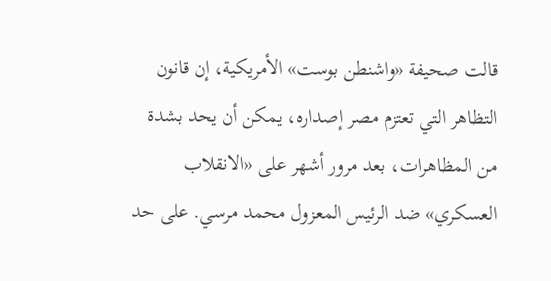قالت صحيفة «واشنطن بوست» الأمريكية، إن قانون التظاهر التي تعتزم مصر إصداره، يمكن أن يحد بشدة من المظاهرات، بعد مرور أشهر على «الانقلاب العسكري» ضد الرئيس المعزول محمد مرسي. على حد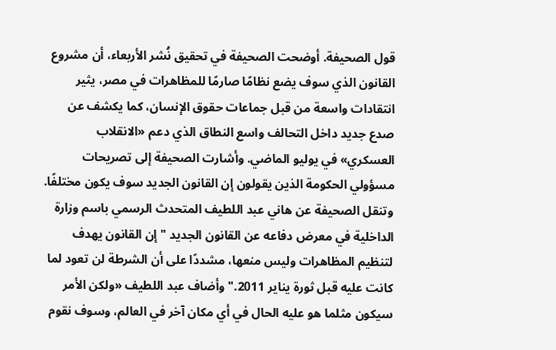قول الصحيفة. أوضحت الصحيفة في تحقيق نُشر الأربعاء، أن مشروع القانون الذي سوف يضع نظامًا صارمًا للمظاهرات في مصر، يثير انتقادات واسعة من قبل جماعات حقوق الإنسان، كما يكشف عن صدع جديد داخل التحالف واسع النطاق الذي دعم «الانقلاب العسكري» في يوليو الماضي. وأشارت الصحيفة إلى تصريحات مسؤولي الحكومة الذين يقولون إن القانون الجديد سوف يكون مختلفًا. وتنقل الصحيفة عن هاني عبد اللطيف المتحدث الرسمي باسم وزارة الداخلية في معرض دفاعه عن القانون الجديد "إن القانون يهدف لتنظيم المظاهرات وليس منعها، مشددًا على أن الشرطة لن تعود لما كانت عليه قبل ثورة يناير 2011." وأضاف عبد اللطيف «ولكن الأمر سيكون مثلما هو عليه الحال في أي مكان آخر في العالم، وسوف نقوم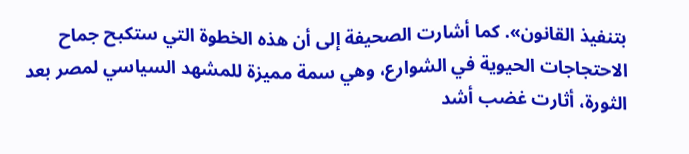بتنفيذ القانون». كما أشارت الصحيفة إلى أن هذه الخطوة التي ستكبح جماح الاحتجاجات الحيوية في الشوارع، وهي سمة مميزة للمشهد السياسي لمصر بعد الثورة، أثارت غضب أشد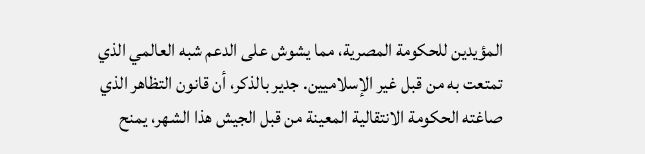المؤيدين للحكومة المصرية، مما يشوش على الدعم شبه العالمي الذي تمتعت به من قبل غير الإسلاميين. جدير بالذكر، أن قانون التظاهر الذي صاغته الحكومة الانتقالية المعينة من قبل الجيش هذا الشهر، يمنح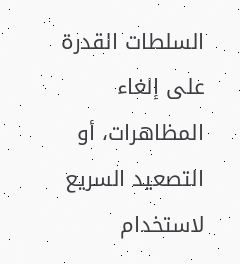السلطات القدرة على إلغاء المظاهرات، أو التصعيد السريع لاستخدام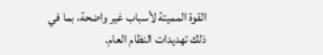القوة المميتة لأسباب غير واضحة، بما في ذلك تهديدات النظام العام.